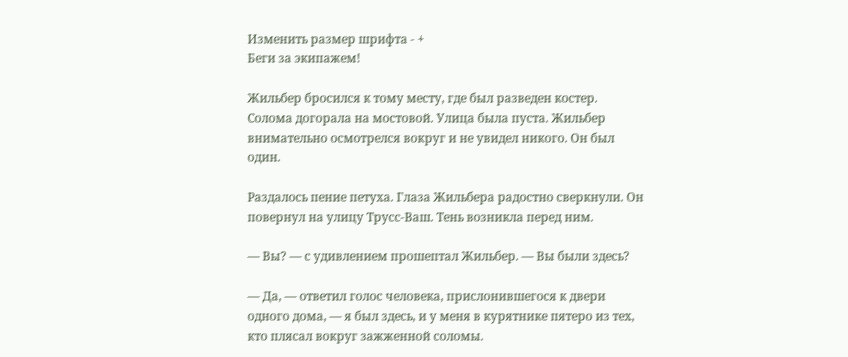Изменить размер шрифта - +
Беги за экипажем!

Жильбер бросился к тому месту, где был разведен костер. Солома догорала на мостовой. Улица была пуста. Жильбер внимательно осмотрелся вокруг и не увидел никого. Он был один.

Раздалось пение петуха. Глаза Жильбера радостно сверкнули. Он повернул на улицу Трусс-Ваш. Тень возникла перед ним.

— Вы? — с удивлением прошептал Жильбер. — Вы были здесь?

— Да, — ответил голос человека, прислонившегося к двери одного дома, — я был здесь, и у меня в курятнике пятеро из тех, кто плясал вокруг зажженной соломы.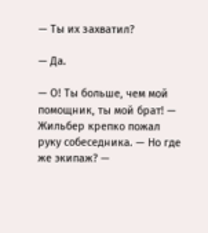— Ты их захватил?

— Да.

— О! Ты больше, чем мой помощник, ты мой брат! — Жильбер крепко пожал руку собеседника. — Но где же экипаж? —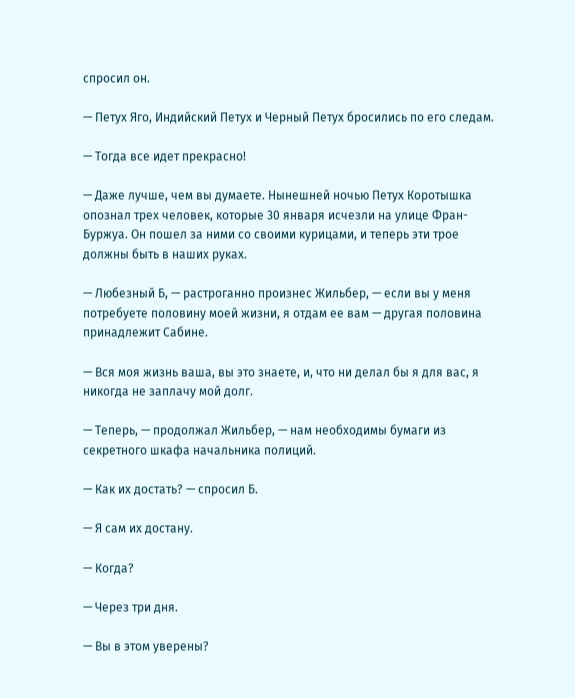спросил он.

— Петух Яго, Индийский Петух и Черный Петух бросились по его следам.

— Тогда все идет прекрасно!

— Даже лучше, чем вы думаете. Нынешней ночью Петух Коротышка опознал трех человек, которые 30 января исчезли на улице Фран-Буржуа. Он пошел за ними со своими курицами, и теперь эти трое должны быть в наших руках.

— Любезный Б, — растроганно произнес Жильбер, — если вы у меня потребуете половину моей жизни, я отдам ее вам — другая половина принадлежит Сабине.

— Вся моя жизнь ваша, вы это знаете, и, что ни делал бы я для вас, я никогда не заплачу мой долг.

— Теперь, — продолжал Жильбер, — нам необходимы бумаги из секретного шкафа начальника полиций.

— Как их достать? — спросил Б.

— Я сам их достану.

— Когда?

— Через три дня.

— Вы в этом уверены?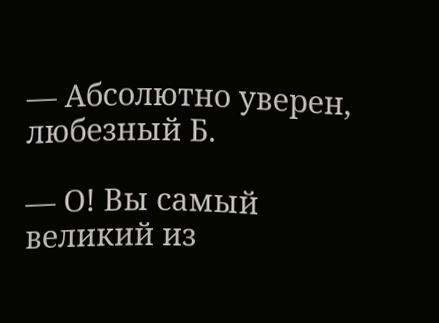— Абсолютно уверен, любезный Б.

— О! Вы самый великий из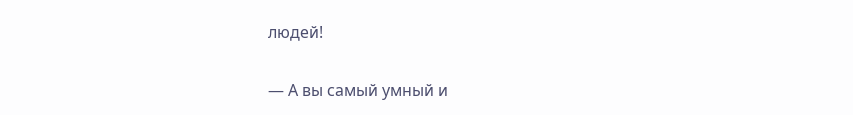людей!

— А вы самый умный и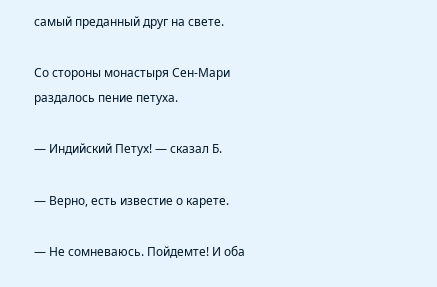самый преданный друг на свете.

Со стороны монастыря Сен-Мари раздалось пение петуха.

— Индийский Петух! — сказал Б.

— Верно, есть известие о карете.

— Не сомневаюсь. Пойдемте! И оба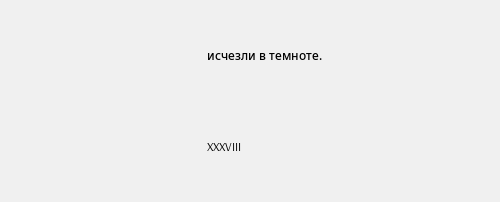исчезли в темноте.



XXXVIII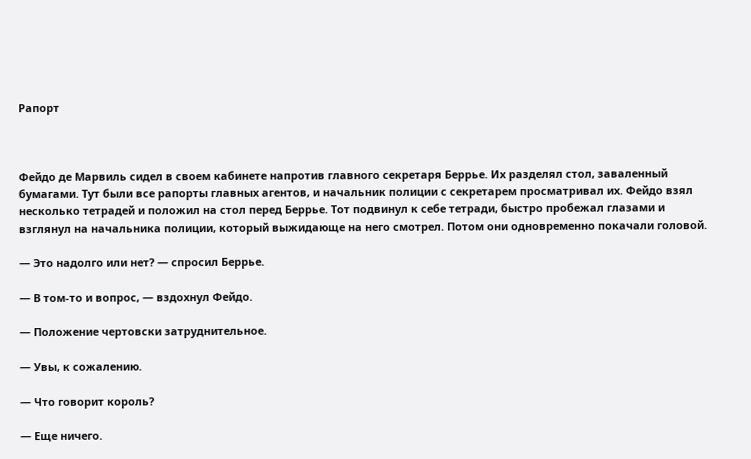Рапорт



Фейдо де Марвиль сидел в своем кабинете напротив главного секретаря Беррье. Их разделял стол, заваленный бумагами. Тут были все рапорты главных агентов, и начальник полиции с секретарем просматривал их. Фейдо взял несколько тетрадей и положил на стол перед Беррье. Тот подвинул к себе тетради, быстро пробежал глазами и взглянул на начальника полиции, который выжидающе на него смотрел. Потом они одновременно покачали головой.

— Это надолго или нет? — спросил Беррье.

— В том-то и вопрос, — вздохнул Фейдо.

— Положение чертовски затруднительное.

— Увы, к сожалению.

— Что говорит король?

— Еще ничего.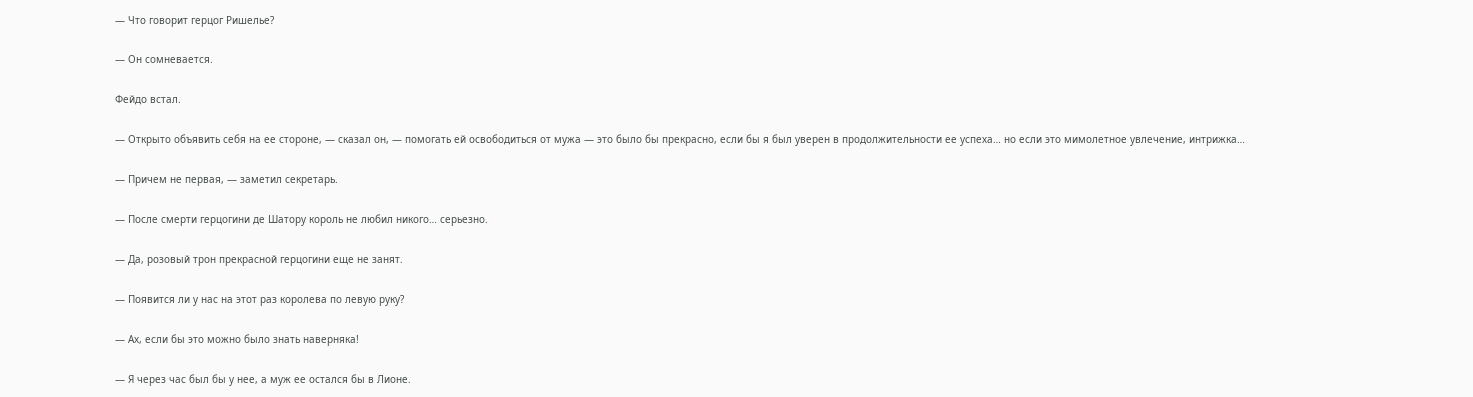— Что говорит герцог Ришелье?

— Он сомневается.

Фейдо встал.

— Открыто объявить себя на ее стороне, — сказал он, — помогать ей освободиться от мужа — это было бы прекрасно, если бы я был уверен в продолжительности ее успеха… но если это мимолетное увлечение, интрижка…

— Причем не первая, — заметил секретарь.

— После смерти герцогини де Шатору король не любил никого… серьезно.

— Да, розовый трон прекрасной герцогини еще не занят.

— Появится ли у нас на этот раз королева по левую руку?

— Ах, если бы это можно было знать наверняка!

— Я через час был бы у нее, а муж ее остался бы в Лионе.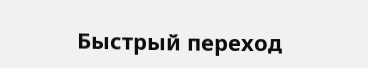Быстрый переход